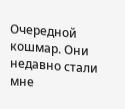Очередной кошмар. Они недавно стали мне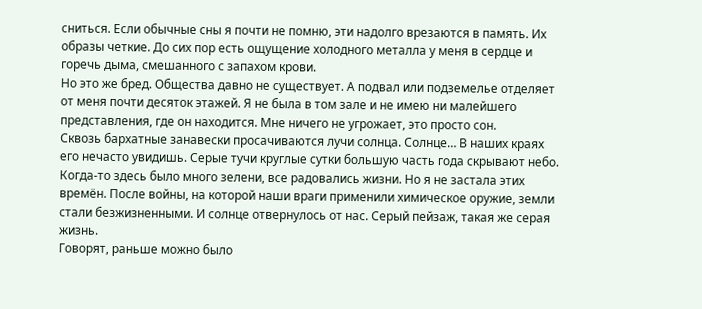сниться. Если обычные сны я почти не помню, эти надолго врезаются в память. Их образы четкие. До сих пор есть ощущение холодного металла у меня в сердце и горечь дыма, смешанного с запахом крови.
Но это же бред. Общества давно не существует. А подвал или подземелье отделяет от меня почти десяток этажей. Я не была в том зале и не имею ни малейшего представления, где он находится. Мне ничего не угрожает, это просто сон.
Сквозь бархатные занавески просачиваются лучи солнца. Солнце… В наших краях его нечасто увидишь. Серые тучи круглые сутки большую часть года скрывают небо. Когда-то здесь было много зелени, все радовались жизни. Но я не застала этих времён. После войны, на которой наши враги применили химическое оружие, земли стали безжизненными. И солнце отвернулось от нас. Серый пейзаж, такая же серая жизнь.
Говорят, раньше можно было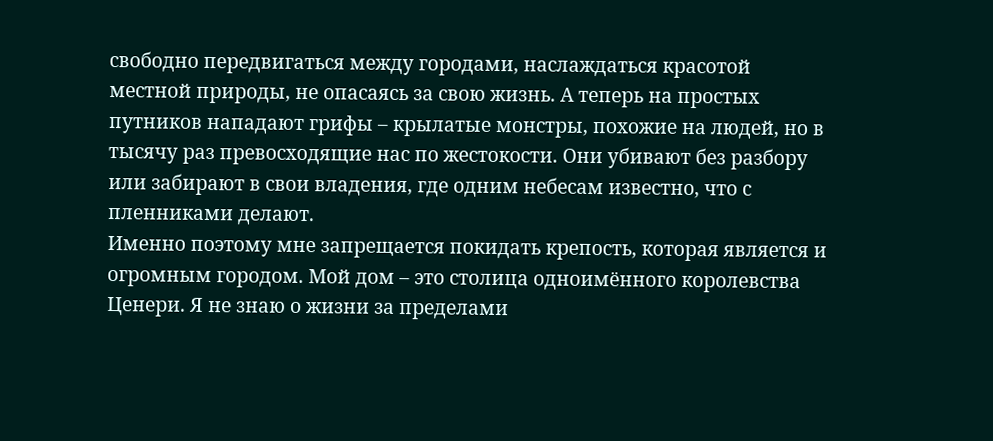свободно передвигаться между городами, наслаждаться красотой местной природы, не опасаясь за свою жизнь. А теперь на простых путников нападают грифы – крылатые монстры, похожие на людей, но в тысячу раз превосходящие нас по жестокости. Они убивают без разбору или забирают в свои владения, где одним небесам известно, что с пленниками делают.
Именно поэтому мне запрещается покидать крепость, которая является и огромным городом. Мой дом – это столица одноимённого королевства Ценери. Я не знаю о жизни за пределами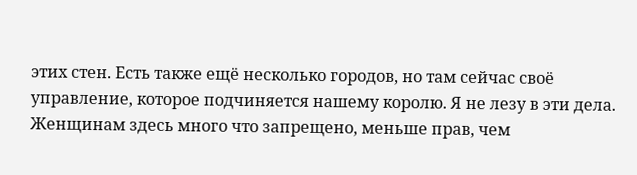этих стен. Есть также ещё несколько городов, но там сейчас своё управление, которое подчиняется нашему королю. Я не лезу в эти дела. Женщинам здесь много что запрещено, меньше прав, чем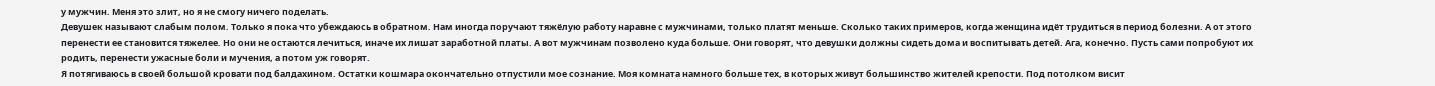у мужчин. Меня это злит, но я не смогу ничего поделать.
Девушек называют слабым полом. Только я пока что убеждаюсь в обратном. Нам иногда поручают тяжёлую работу наравне с мужчинами, только платят меньше. Сколько таких примеров, когда женщина идёт трудиться в период болезни. А от этого перенести ее становится тяжелее. Но они не остаются лечиться, иначе их лишат заработной платы. А вот мужчинам позволено куда больше. Они говорят, что девушки должны сидеть дома и воспитывать детей. Ага, конечно. Пусть сами попробуют их родить, перенести ужасные боли и мучения, а потом уж говорят.
Я потягиваюсь в своей большой кровати под балдахином. Остатки кошмара окончательно отпустили мое сознание. Моя комната намного больше тех, в которых живут большинство жителей крепости. Под потолком висит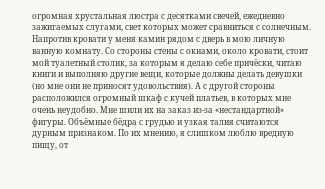огромная хрустальная люстра с десятками свечей, ежедневно зажигаемых слугами, свет которых может сравниться с солнечным. Напротив кровати у меня камин рядом с дверь в мою личную ванную комнату. Со стороны стены с окнами, около кровати, стоит мой туалетный столик, за которым я делаю себе причёски, читаю книги и выполняю другие вещи, которые должны делать девушки (но мне они не приносят удовольствия). А с другой стороны расположился огромный шкаф с кучей платьев, в которых мне очень неудобно. Мне шили их на заказ из-за «нестандартной» фигуры. Объёмные бёдра с грудью и узкая талия считаются дурным признаком. По их мнению, я слишком люблю вредную пищу, от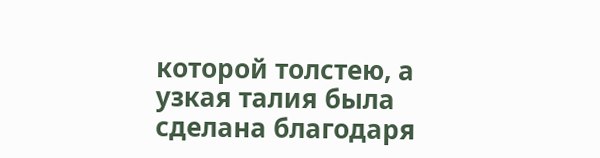которой толстею, а узкая талия была сделана благодаря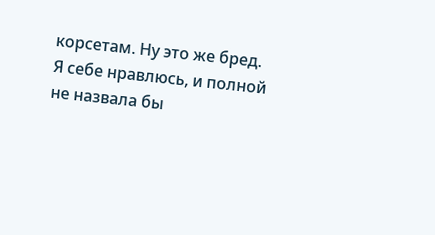корсетам. Ну это же бред. Я себе нравлюсь, и полной не назвала бы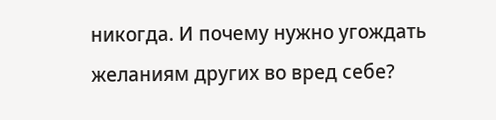никогда. И почему нужно угождать желаниям других во вред себе?